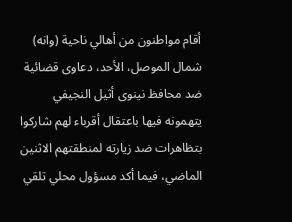أقام مواطنون من أهالي ناحية (وانه) شمال الموصل، الأحد، دعاوى قضائية ضد محافظ نينوى أثيل النجيفي يتهمونه فيها باعتقال أقرباء لهم شاركوا بتظاهرات ضد زيارته لمنطقتهم الاثنين الماضي، فيما أكد مسؤول محلي تلقي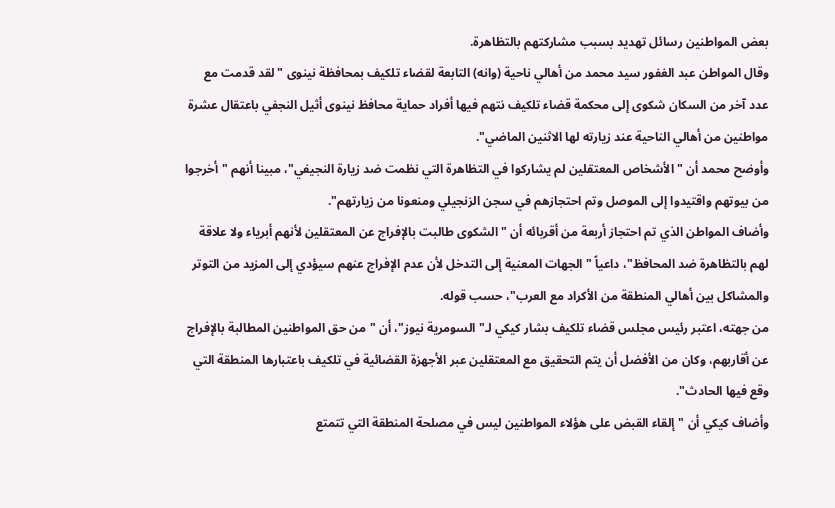بعض المواطنين رسائل تهديد بسبب مشاركتهم بالتظاهرة.
وقال المواطن عبد الغفور سيد محمد من أهالي ناحية (وانه) التابعة لقضاء تلكيف بمحافظة نينوى "لقد قدمت مع عدد آخر من السكان شكوى إلى محكمة قضاء تلكيف نتهم فيها أفراد حماية محافظ نينوى أثيل النجفي باعتقال عشرة مواطنين من أهالي الناحية عند زيارته لها الاثنين الماضي".
وأوضح محمد أن "الأشخاص المعتقلين لم يشاركوا في التظاهرة التي نظمت ضد زيارة النجيفي"، مبينا أنهم "أخرجوا من بيوتهم واقتيدوا إلى الموصل وتم احتجازهم في سجن الزنجيلي ومنعونا من زيارتهم".
وأضاف المواطن الذي تم احتجاز أربعة من أقربائه أن "الشكوى طالبت بالإفراج عن المعتقلين لأنهم أبرياء ولا علاقة لهم بالتظاهرة ضد المحافظ"، داعياً "الجهات المعنية إلى التدخل لأن عدم الإفراج عنهم سيؤدي إلى المزيد من التوتر والمشاكل بين أهالي المنطقة من الأكراد مع العرب"، حسب قوله.
من جهته، اعتبر رئيس مجلس قضاء تلكيف بشار كيكي لـ"السومرية نيوز"، أن "من حق المواطنين المطالبة بالإفراج عن أقاربهم، وكان من الأفضل أن يتم التحقيق مع المعتقلين عبر الأجهزة القضائية في تلكيف باعتبارها المنطقة التي وقع فيها الحادث".
وأضاف كيكي أن "إلقاء القبض على هؤلاء المواطنين ليس في مصلحة المنطقة التي تتمتع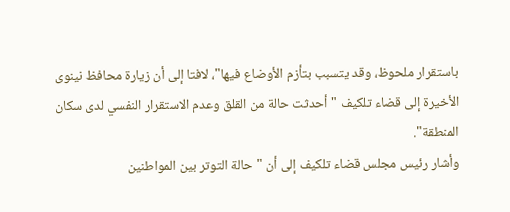باستقرار ملحوظ، وقد يتسبب بتأزم الأوضاع فيها"، لافتا إلى أن زيارة محافظ نينوى الأخيرة إلى قضاء تلكيف "أحدثت حالة من القلق وعدم الاستقرار النفسي لدى سكان المنطقة".
وأشار رئيس مجلس قضاء تلكيف إلى أن "حالة التوتر بين المواطنين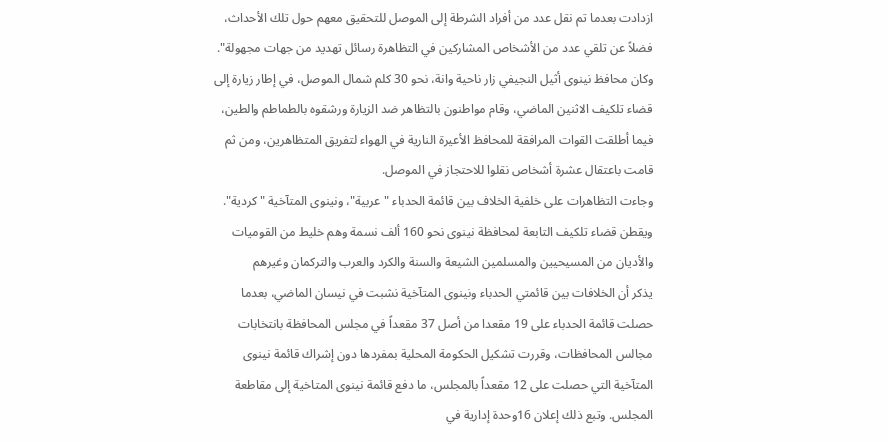ازدادت بعدما تم نقل عدد من أفراد الشرطة إلى الموصل للتحقيق معهم حول تلك الأحداث، فضلاً عن تلقي عدد من الأشخاص المشاركين في التظاهرة رسائل تهديد من جهات مجهولة".
وكان محافظ نينوى أثيل النجيفي زار ناحية وانة، نحو 30 كلم شمال الموصل، في إطار زيارة إلى قضاء تلكيف الاثنين الماضي، وقام مواطنون بالتظاهر ضد الزيارة ورشقوه بالطماطم والطين، فيما أطلقت القوات المرافقة للمحافظ الأعيرة النارية في الهواء لتفريق المتظاهرين، ومن ثم قامت باعتقال عشرة أشخاص نقلوا للاحتجاز في الموصل.
وجاءت التظاهرات على خلفية الخلاف بين قائمة الحدباء "عربية"، ونينوى المتآخية "كردية".
ويقطن قضاء تلكيف التابعة لمحافظة نينوى نحو 160 ألف نسمة وهم خليط من القوميات والأديان من المسيحيين والمسلمين الشيعة والسنة والكرد والعرب والتركمان وغيرهم
يذكر أن الخلافات بين قائمتي الحدباء ونينوى المتآخية نشبت في نيسان الماضي، بعدما حصلت قائمة الحدباء على 19 مقعدا من أصل 37 مقعداً في مجلس المحافظة بانتخابات مجالس المحافظات، وقررت تشكيل الحكومة المحلية بمفردها دون إشراك قائمة نينوى المتآخية التي حصلت على 12 مقعداً بالمجلس، ما دفع قائمة نينوى المتاخية إلى مقاطعة المجلس. وتبع ذلك إعلان 16وحدة إدارية في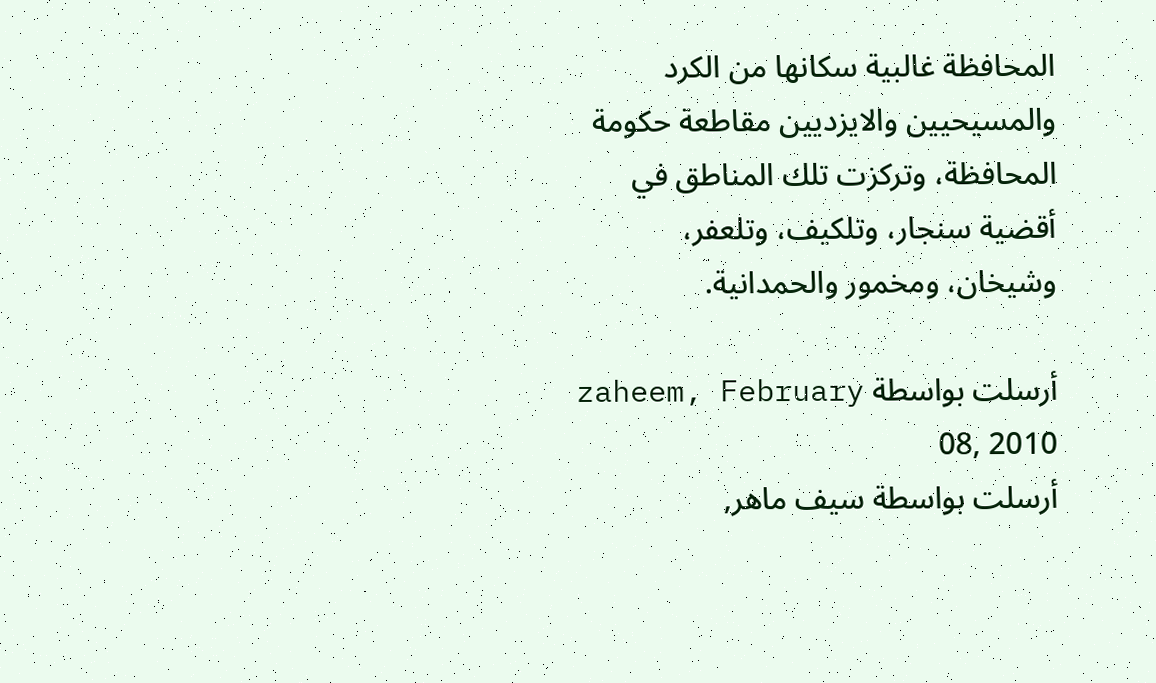المحافظة غالبية سكانها من الكرد والمسيحيين والايزديين مقاطعة حكومة المحافظة، وتركزت تلك المناطق في أقضية سنجار، وتلكيف، وتلعفر، وشيخان، ومخمور والحمدانية.

أرسلت بواسطة zaheem, February 08, 2010
أرسلت بواسطة سيف ماهر,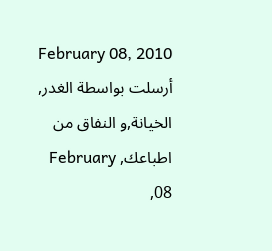February 08, 2010
أرسلت بواسطة الغدر, الخيانة,و النفاق من اطباعك, February 08,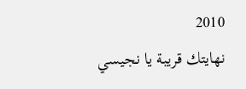2010
نهايتك قريبة يا نجيسي